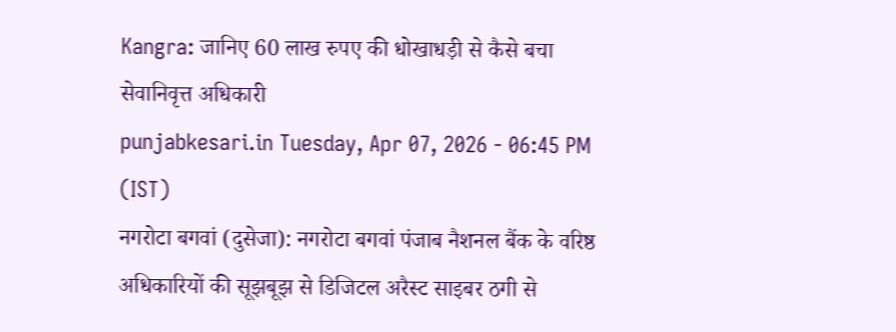Kangra: जानिए 60 लाख रुपए की धोखाधड़ी से कैसे बचा सेवानिवृत्त अधिकारी
punjabkesari.in Tuesday, Apr 07, 2026 - 06:45 PM (IST)
नगरोटा बगवां (दुसेजा): नगरोटा बगवां पंजाब नैशनल बैंक के वरिष्ठ अधिकारियों की सूझबूझ से डिजिटल अरैस्ट साइबर ठगी से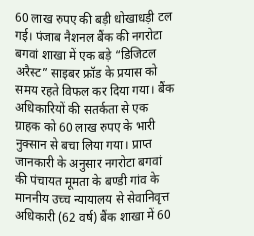60 लाख रुपए की बड़ी धोखाधड़ी टल गई। पंजाब नैशनल बैंक की नगरोटा बगवां शाखा में एक बड़े “डिजिटल अरैस्ट” साइबर फ्रॉड के प्रयास को समय रहते विफल कर दिया गया। बैंक अधिकारियों की सतर्कता से एक ग्राहक को 60 लाख रुपए के भारी नुक्सान से बचा लिया गया। प्राप्त जानकारी के अनुसार नगरोटा बगवां की पंचायत मूमता के बण्डी गांव के माननीय उच्च न्यायालय से सेवानिवृत्त अधिकारी (62 वर्ष) बैंक शाखा में 60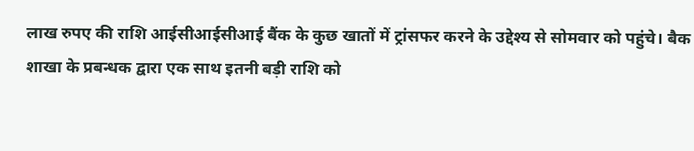लाख रुपए की राशि आईसीआईसीआई बैंक के कुछ खातों में ट्रांसफर करने के उद्देश्य से सोमवार को पहुंचे। बैक शाखा के प्रबन्धक द्वारा एक साथ इतनी बड़ी राशि को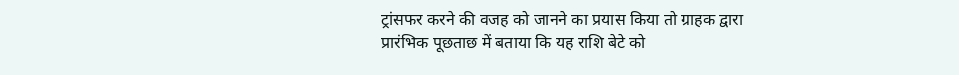ट्रांसफर करने की वजह को जानने का प्रयास किया तो ग्राहक द्वारा प्रारंभिक पूछताछ में बताया कि यह राशि बेटे को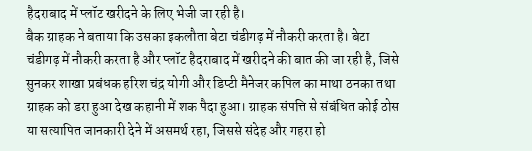हैदराबाद में प्लॉट खरीदने के लिए भेजी जा रही है।
बैक ग्राहक ने बताया कि उसका इकलौता बेटा चंडीगढ़ में नौकरी करता है। बेटा चंडीगढ़ में नौकरी करता है और प्लॉट हैदराबाद में खरीदने की बात की जा रही है, जिसे सुनकर शाखा प्रबंधक हरिश चंद्र योगी और डिप्टी मैनेजर कपिल का माथा ठनका तथा ग्राहक को डरा हुआ देख कहानी में शक पैदा हुआ। ग्राहक संपत्ति से संबंधित कोई ठोस या सत्यापित जानकारी देने में असमर्थ रहा, जिससे संदेह और गहरा हो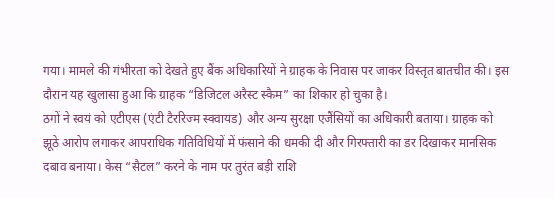गया। मामले की गंभीरता को देखते हुए बैंक अधिकारियों ने ग्राहक के निवास पर जाकर विस्तृत बातचीत की। इस दौरान यह खुलासा हुआ कि ग्राहक “डिजिटल अरैस्ट स्कैम” का शिकार हो चुका है।
ठगों ने स्वयं को एटीएस (एंटी टैररिज्म स्क्वायड) और अन्य सुरक्षा एजैंसियों का अधिकारी बताया। ग्राहक को झूठे आरोप लगाकर आपराधिक गतिविधियों में फंसाने की धमकी दी और गिरफ्तारी का डर दिखाकर मानसिक दबाव बनाया। केस “सैटल” करने के नाम पर तुरंत बड़ी राशि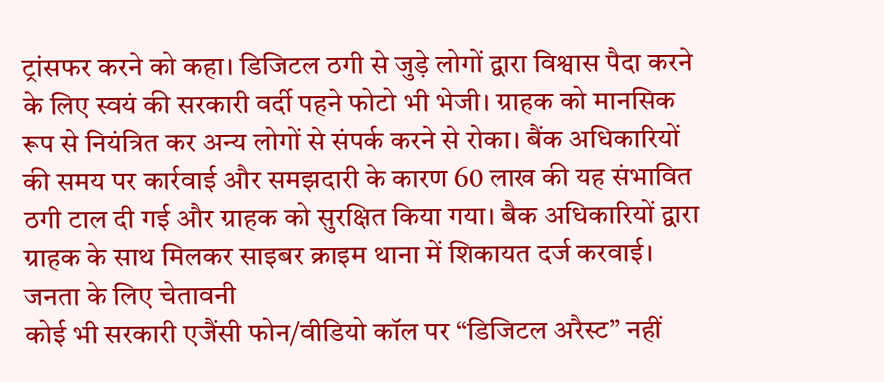ट्रांसफर करने को कहा। डिजिटल ठगी से जुड़े लोगों द्वारा विश्वास पैदा करने के लिए स्वयं की सरकारी वर्दी पहने फोटो भी भेजी। ग्राहक को मानसिक रूप से नियंत्रित कर अन्य लोगों से संपर्क करने से रोका। बैंक अधिकारियों की समय पर कार्रवाई और समझदारी के कारण 60 लाख की यह संभावित ठगी टाल दी गई और ग्राहक को सुरक्षित किया गया। बैक अधिकारियों द्वारा ग्राहक के साथ मिलकर साइबर क्राइम थाना में शिकायत दर्ज करवाई।
जनता के लिए चेतावनी
कोई भी सरकारी एजैंसी फोन/वीडियो कॉल पर “डिजिटल अरैस्ट” नहीं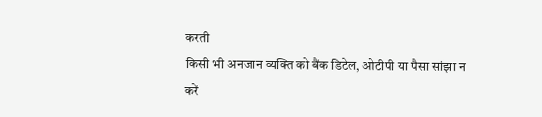करती
किसी भी अनजान व्यक्ति को बैंक डिटेल, ओटीपी या पैसा सांझा न करें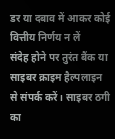डर या दबाव में आकर कोई वित्तीय निर्णय न लें
संदेह होने पर तुरंत बैंक या साइबर क्राइम हैल्पलाइन से संपर्क करें। साइबर ठगी का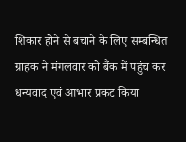शिकार होने से बचाने के लिए सम्बन्धित ग्राहक ने मंगलवार को बैंक में पहुंच कर धन्यवाद एवं आभार प्रकट किया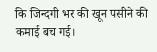कि जिन्दगी भर की खून पसीने की कमाई बच गई।